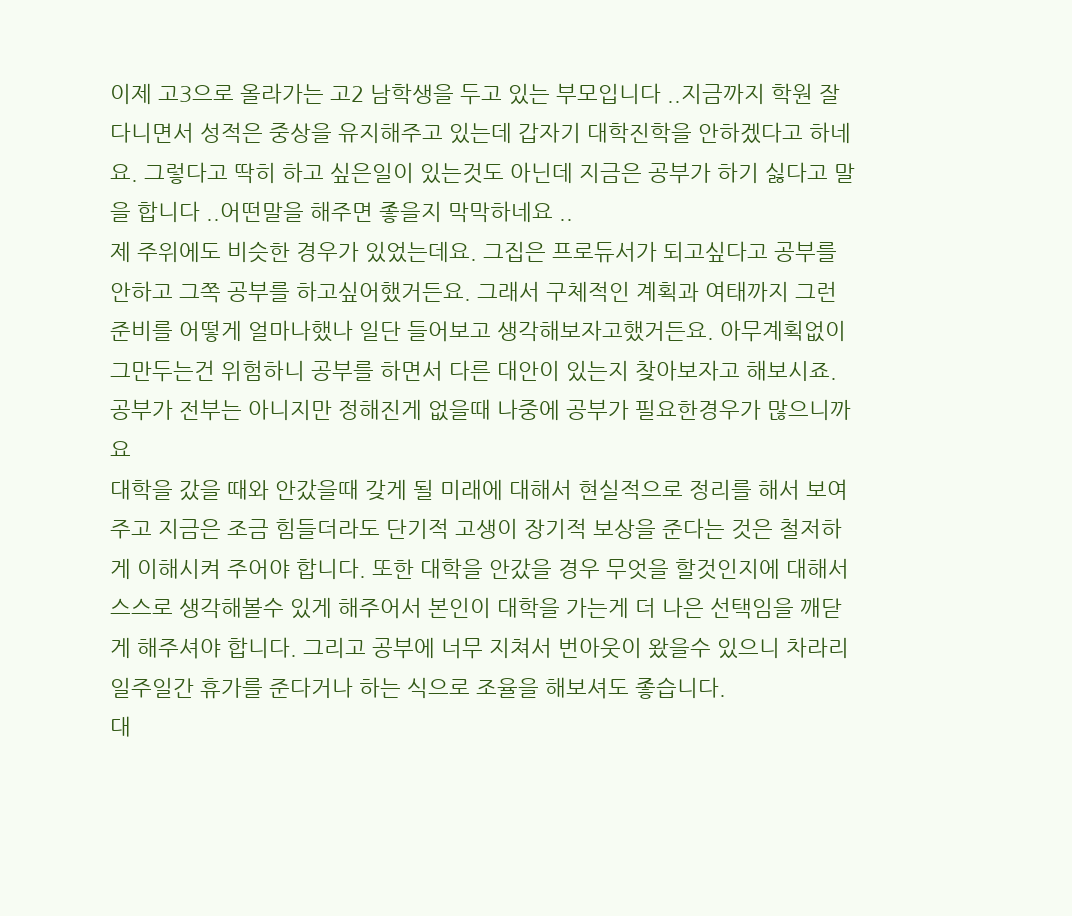이제 고3으로 올라가는 고2 남학생을 두고 있는 부모입니다 ..지금까지 학원 잘 다니면서 성적은 중상을 유지해주고 있는데 갑자기 대학진학을 안하겠다고 하네요. 그렇다고 딱히 하고 싶은일이 있는것도 아닌데 지금은 공부가 하기 싫다고 말을 합니다 ..어떤말을 해주면 좋을지 막막하네요 ..
제 주위에도 비슷한 경우가 있었는데요. 그집은 프로듀서가 되고싶다고 공부를 안하고 그쪽 공부를 하고싶어했거든요. 그래서 구체적인 계획과 여태까지 그런준비를 어떻게 얼마나했나 일단 들어보고 생각해보자고했거든요. 아무계획없이 그만두는건 위험하니 공부를 하면서 다른 대안이 있는지 찾아보자고 해보시죠. 공부가 전부는 아니지만 정해진게 없을때 나중에 공부가 필요한경우가 많으니까요
대학을 갔을 때와 안갔을때 갖게 될 미래에 대해서 현실적으로 정리를 해서 보여주고 지금은 조금 힘들더라도 단기적 고생이 장기적 보상을 준다는 것은 철저하게 이해시켜 주어야 합니다. 또한 대학을 안갔을 경우 무엇을 할것인지에 대해서 스스로 생각해볼수 있게 해주어서 본인이 대학을 가는게 더 나은 선택임을 깨닫게 해주셔야 합니다. 그리고 공부에 너무 지쳐서 번아웃이 왔을수 있으니 차라리 일주일간 휴가를 준다거나 하는 식으로 조율을 해보셔도 좋습니다.
대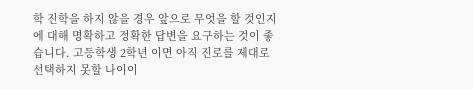학 진학을 하지 않을 경우 앞으로 무엇을 할 것인지에 대해 명확하고 정확한 답변을 요구하는 것이 좋습니다. 고등학생 2학년 이면 아직 진로를 제대로 선택하지 못할 나이이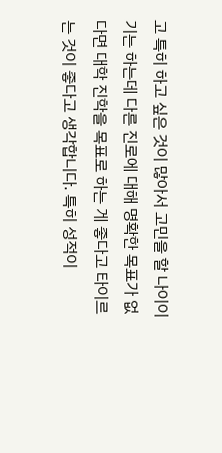고 특히 하고 싶은 것이 많아서 고민을 할 나이이기는 하는데 다른 진로에 대해 명확한 목표가 없다면 대학 진학을 목표로 하는 게 좋다고 타이르는 것이 좋다고 생각합니다. 특히 성적이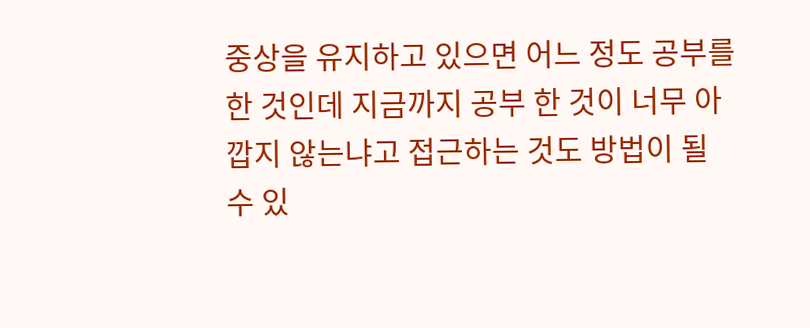중상을 유지하고 있으면 어느 정도 공부를 한 것인데 지금까지 공부 한 것이 너무 아깝지 않는냐고 접근하는 것도 방법이 될 수 있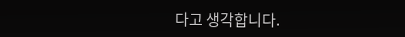다고 생각합니다.